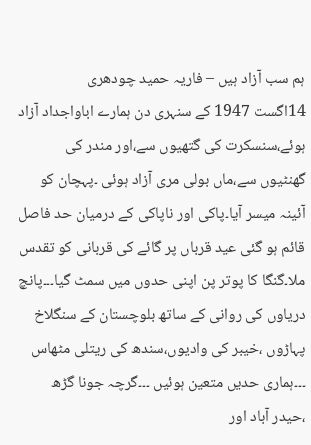ہم سب آزاد ہیں – فاریہ حمید چودھری
14اگست 1947 کے سنہری دن ہمارے اباواجداد آزاد ہوئے،سنسکرت کی گتھیوں سے،اور مندر کی گھنٹیوں سے،ماں بولی مری آزاد ہوئی ۔پہچان کو آئینہ میسر آیا۔پاکی اور ناپاکی کے درمیان حد فاصل قائم ہو گئی عید قرباں پر گائے کی قربانی کو تقدس ملا۔گنگا کا پوتر پن اپنی حدوں میں سمٹ گیا۔۔۔پانچ دریاوں کی روانی کے ساتھ بلوچستان کے سنگلاخ پہاڑوں ،خیبر کی وادیوں،سندھ کی ریتلی مٹھاس ۔۔۔ہماری حدیں متعین ہوئیں ۔۔۔گرچہ جونا گڑھ ،حیدر آباد اور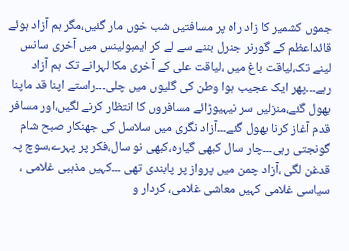جموں کشمیر کا زاد راہ پر مسافتیں شب خوں مار گئیں،مگر ہم آزاد ہوئے قائداعظم کے گورنر جنرل بننے سے لے کر ایمبولینس میں آخری سانس لینے تک،لیاقت باغ میں ،لیاقت علی کے آخری مکا لہرانے تک ہم آزاد رہے۔۔۔پھر ایک عجیب ہوا وطن کی گلیوں میں چلی۔۔۔راستے اپنا قد ماپنا بھول گئے،منزلیں سر نیہیوڑائے مسافروں کا انتظار کرنے لگیں،اور مسافر قدم آغاز کرنا بھول گئے۔۔۔آزاد نگری میں سلاسل کی جھنکار صبح شام گونجتی رہی۔۔۔چار سال کبھی گیارہ،کبھی نو سال،فکر پر پہرے،سوچ پہ قدغن لگی ،آزاد چمن میں پرواز پر پابندی تھی ۔۔۔کہیں مذہبی غلامی ، سیاسی غلامی کہیں معاشی غلامی، کردار و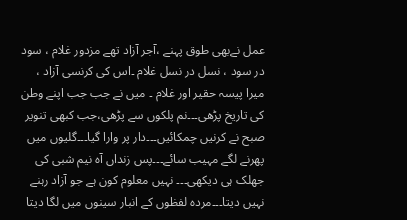عمل نےبھی طوق پہنے ،آجر آزاد تھے مزدور غلام ، سود در سود ، نسل در نسل غلام ۔اس کی کرنسی آزاد ، میرا پیسہ حقیر اور غلام ۔ میں نے جب جب اپنے وطن کی تاریخ پڑھی۔۔۔نم پلکوں سے پڑھی،جب کبھی تنویر صبح نے کرنیں چمکائیں۔۔۔دار پر وارا گیا۔۔۔گلیوں میں پھرنے لگے مہیب سائے۔۔۔پس زنداں آہ نیم شبی کی جھلک ہی دیکھی۔۔۔ نہیں معلوم کون ہے جو آزاد رہنے نہیں دیتا۔۔۔مردہ لفظوں کے انبار سینوں میں لگا دیتا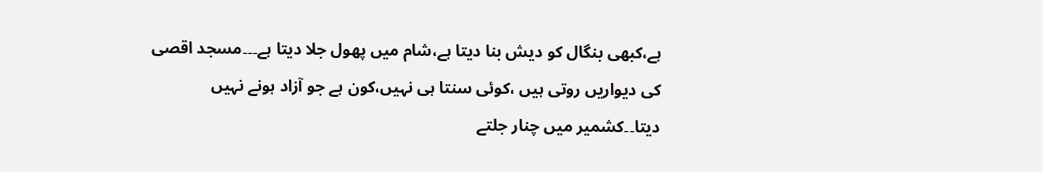ہے،کبھی بنگال کو دیش بنا دیتا ہے،شام میں پھول جلا دیتا ہے۔۔۔مسجد اقصی کی دیواریں روتی ہیں ،کوئی سنتا ہی نہیں،کون ہے جو آزاد ہونے نہیں دیتا۔۔کشمیر میں چنار جلتے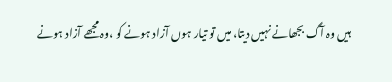ہیں وہ آگ بجھانے نہیں دیتا، میں تو تیار ہوں آزاد ہونے کو ،وہ مجھے آزاد ہونے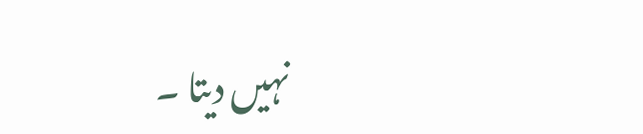نہیں دیتا ۔